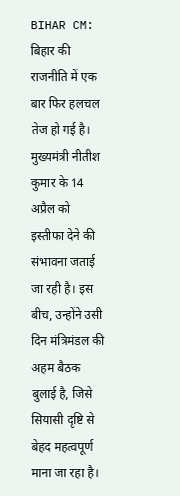BIHAR CM: बिहार की राजनीति में एक बार फिर हलचल तेज हो गई है। मुख्यमंत्री नीतीश कुमार के 14 अप्रैल को इस्तीफा देने की संभावना जताई जा रही है। इस बीच, उन्होंने उसी दिन मंत्रिमंडल की अहम बैठक बुलाई है, जिसे सियासी दृष्टि से बेहद महत्वपूर्ण माना जा रहा है।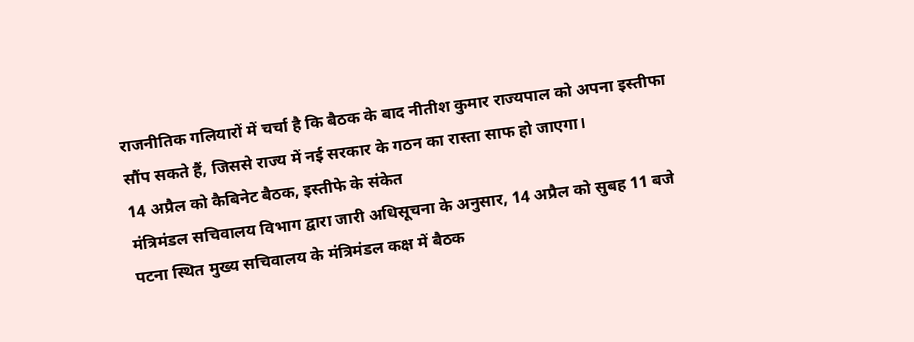राजनीतिक गलियारों में चर्चा है कि बैठक के बाद नीतीश कुमार राज्यपाल को अपना इस्तीफा सौंप सकते हैं, जिससे राज्य में नई सरकार के गठन का रास्ता साफ हो जाएगा।
14 अप्रैल को कैबिनेट बैठक, इस्तीफे के संकेत
मंत्रिमंडल सचिवालय विभाग द्वारा जारी अधिसूचना के अनुसार, 14 अप्रैल को सुबह 11 बजे पटना स्थित मुख्य सचिवालय के मंत्रिमंडल कक्ष में बैठक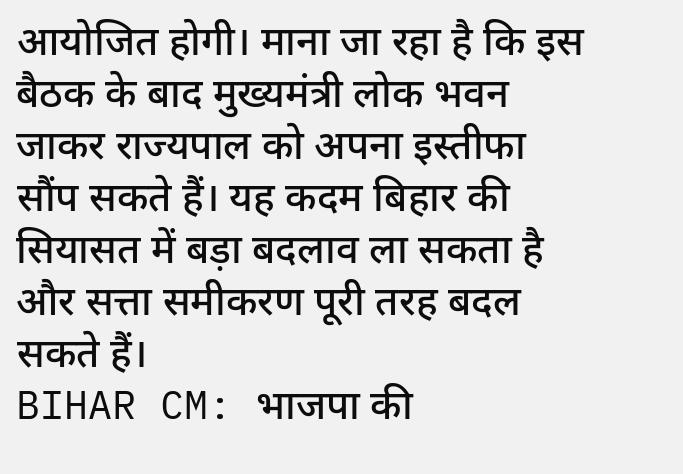आयोजित होगी। माना जा रहा है कि इस बैठक के बाद मुख्यमंत्री लोक भवन जाकर राज्यपाल को अपना इस्तीफा सौंप सकते हैं। यह कदम बिहार की सियासत में बड़ा बदलाव ला सकता है और सत्ता समीकरण पूरी तरह बदल सकते हैं।
BIHAR CM: भाजपा की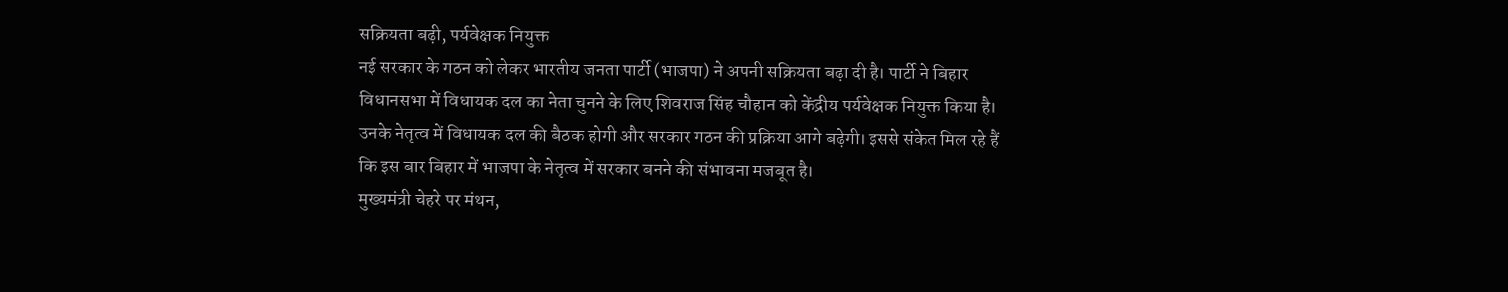सक्रियता बढ़ी, पर्यवेक्षक नियुक्त
नई सरकार के गठन को लेकर भारतीय जनता पार्टी (भाजपा) ने अपनी सक्रियता बढ़ा दी है। पार्टी ने बिहार विधानसभा में विधायक दल का नेता चुनने के लिए शिवराज सिंह चौहान को केंद्रीय पर्यवेक्षक नियुक्त किया है। उनके नेतृत्व में विधायक दल की बैठक होगी और सरकार गठन की प्रक्रिया आगे बढ़ेगी। इससे संकेत मिल रहे हैं कि इस बार बिहार में भाजपा के नेतृत्व में सरकार बनने की संभावना मजबूत है।
मुख्यमंत्री चेहरे पर मंथन,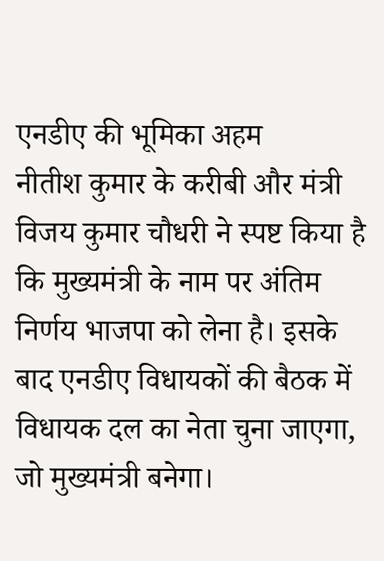एनडीए की भूमिका अहम
नीतीश कुमार के करीबी और मंत्री विजय कुमार चौधरी ने स्पष्ट किया है कि मुख्यमंत्री के नाम पर अंतिम निर्णय भाजपा को लेना है। इसके बाद एनडीए विधायकों की बैठक में विधायक दल का नेता चुना जाएगा, जो मुख्यमंत्री बनेगा।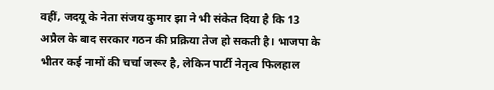वहीं, जदयू के नेता संजय कुमार झा ने भी संकेत दिया है कि 13 अप्रैल के बाद सरकार गठन की प्रक्रिया तेज हो सकती है। भाजपा के भीतर कई नामों की चर्चा जरूर है, लेकिन पार्टी नेतृत्व फिलहाल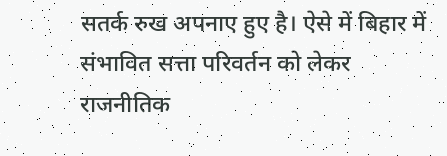सतर्क रुख अपनाए हुए है। ऐसे में बिहार में संभावित सत्ता परिवर्तन को लेकर राजनीतिक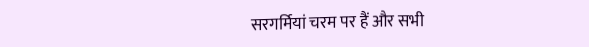सरगर्मियां चरम पर हैं और सभी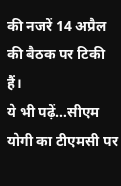की नजरें 14 अप्रैल की बैठक पर टिकी हैं।
ये भी पढ़ें…सीएम योगी का टीएमसी पर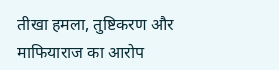तीखा हमला, तुष्टिकरण और माफियाराज का आरोप